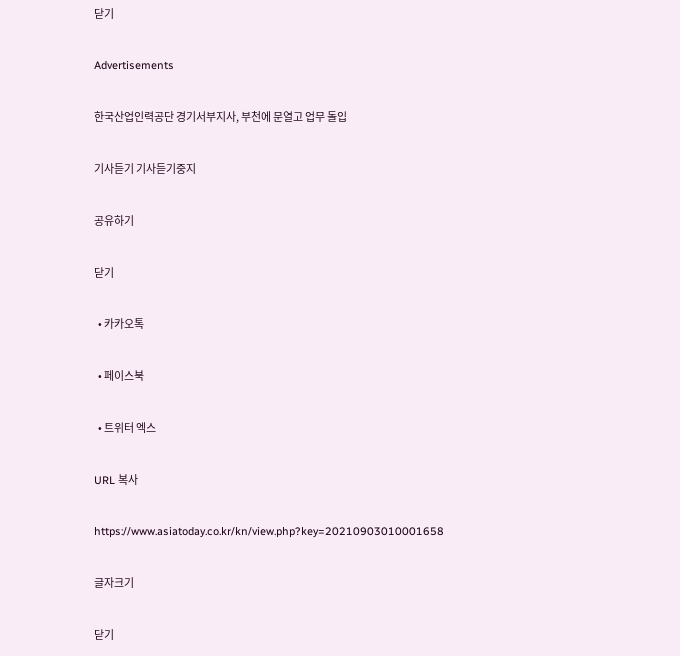닫기

Advertisements

한국산업인력공단 경기서부지사, 부천에 문열고 업무 돌입

기사듣기 기사듣기중지

공유하기

닫기

  • 카카오톡

  • 페이스북

  • 트위터 엑스

URL 복사

https://www.asiatoday.co.kr/kn/view.php?key=20210903010001658

글자크기

닫기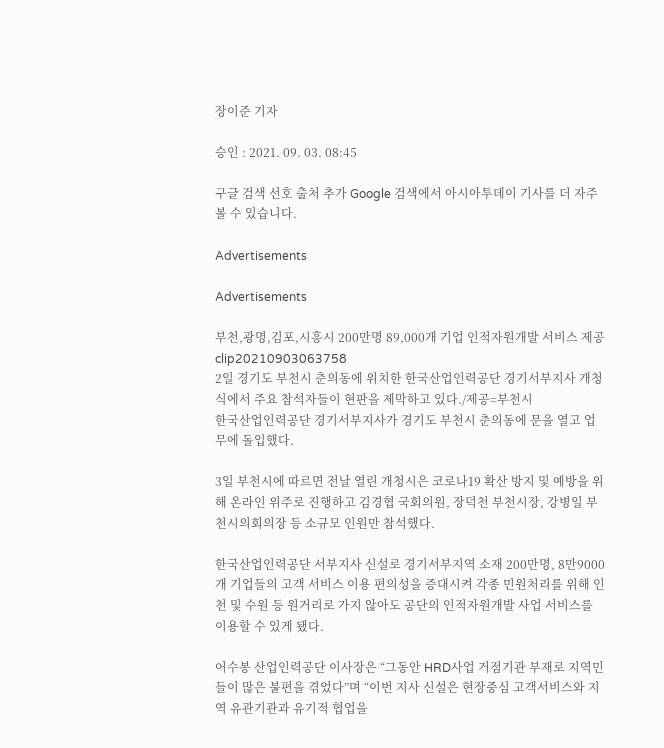장이준 기자

승인 : 2021. 09. 03. 08:45

구글 검색 선호 출처 추가 Google 검색에서 아시아투데이 기사를 더 자주 볼 수 있습니다.

Advertisements

Advertisements

부천,광명,김포,시흥시 200만명 89,000개 기업 인적자원개발 서비스 제공
clip20210903063758
2일 경기도 부천시 춘의동에 위치한 한국산업인력공단 경기서부지사 개청식에서 주요 참석자들이 현판을 제막하고 있다./제공=부천시
한국산업인력공단 경기서부지사가 경기도 부천시 춘의동에 문을 열고 업무에 돌입했다.

3일 부천시에 따르면 전날 열린 개청시은 코로나19 확산 방지 및 예방을 위해 온라인 위주로 진행하고 김경협 국회의원, 장덕천 부천시장, 강병일 부천시의회의장 등 소규모 인원만 참석했다.

한국산업인력공단 서부지사 신설로 경기서부지역 소재 200만명, 8만9000개 기업들의 고객 서비스 이용 편의성을 증대시켜 각종 민원처리를 위해 인천 및 수원 등 원거리로 가지 않아도 공단의 인적자원개발 사업 서비스를 이용할 수 있게 됐다.

어수봉 산업인력공단 이사장은 “그동안 HRD사업 거점기관 부재로 지역민들이 많은 불편을 겪었다”며 “이번 지사 신설은 현장중심 고객서비스와 지역 유관기관과 유기적 협업을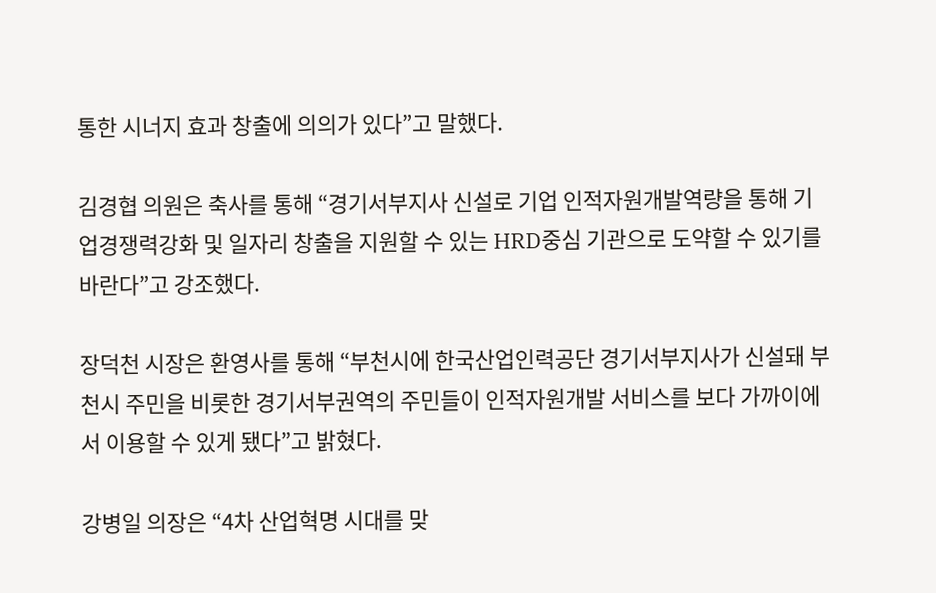통한 시너지 효과 창출에 의의가 있다”고 말했다.

김경협 의원은 축사를 통해 “경기서부지사 신설로 기업 인적자원개발역량을 통해 기업경쟁력강화 및 일자리 창출을 지원할 수 있는 HRD중심 기관으로 도약할 수 있기를 바란다”고 강조했다.

장덕천 시장은 환영사를 통해 “부천시에 한국산업인력공단 경기서부지사가 신설돼 부천시 주민을 비롯한 경기서부권역의 주민들이 인적자원개발 서비스를 보다 가까이에서 이용할 수 있게 됐다”고 밝혔다.

강병일 의장은 “4차 산업혁명 시대를 맞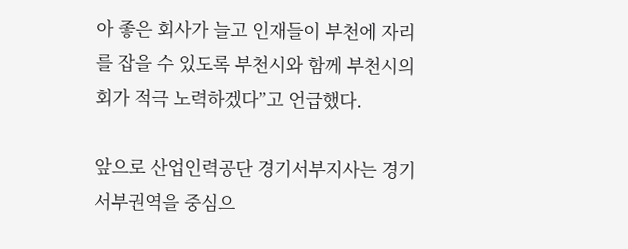아 좋은 회사가 늘고 인재들이 부천에 자리를 잡을 수 있도록 부천시와 함께 부천시의회가 적극 노력하겠다”고 언급했다.

앞으로 산업인력공단 경기서부지사는 경기서부권역을 중심으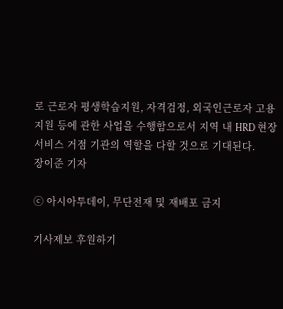로 근로자 평생학습지원, 자격검정, 외국인근로자 고용지원 등에 관한 사업을 수행함으로서 지역 내 HRD 현장서비스 거점 기관의 역할을 다할 것으로 기대된다.
장이준 기자

ⓒ 아시아투데이, 무단전재 및 재배포 금지

기사제보 후원하기